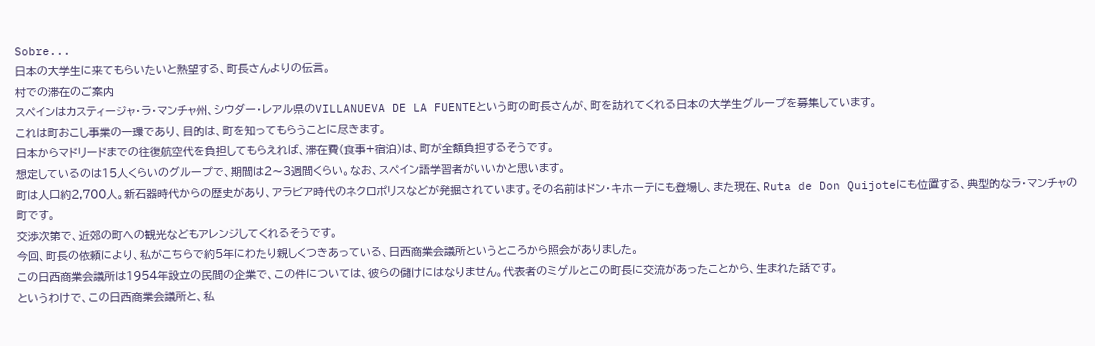Sobre...
日本の大学生に来てもらいたいと熱望する、町長さんよりの伝言。
村での滞在のご案内
スペインはカスティージャ・ラ・マンチャ州、シウダー・レアル県のVILLANUEVA DE LA FUENTEという町の町長さんが、町を訪れてくれる日本の大学生グループを募集しています。
これは町おこし事業の一環であり、目的は、町を知ってもらうことに尽きます。
日本からマドリードまでの往復航空代を負担してもらえれば、滞在費(食事+宿泊)は、町が全額負担するそうです。
想定しているのは15人くらいのグループで、期間は2〜3週間くらい。なお、スペイン語学習者がいいかと思います。
町は人口約2,700人。新石器時代からの歴史があり、アラビア時代のネクロポリスなどが発掘されています。その名前はドン・キホーテにも登場し、また現在、Ruta de Don Quijoteにも位置する、典型的なラ・マンチャの町です。
交渉次第で、近郊の町への観光などもアレンジしてくれるそうです。
今回、町長の依頼により、私がこちらで約5年にわたり親しくつきあっている、日西商業会議所というところから照会がありました。
この日西商業会議所は1954年設立の民間の企業で、この件については、彼らの儲けにはなりません。代表者のミゲルとこの町長に交流があったことから、生まれた話です。
というわけで、この日西商業会議所と、私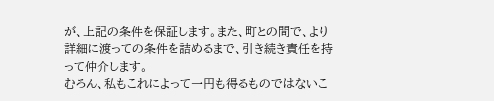が、上記の条件を保証します。また、町との間で、より詳細に渡っての条件を詰めるまで、引き続き責任を持って仲介します。
むろん、私もこれによって一円も得るものではないこ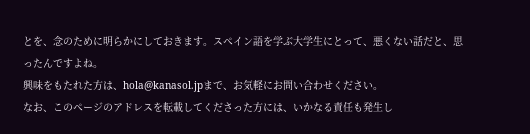とを、念のために明らかにしておきます。スペイン語を学ぶ大学生にとって、悪くない話だと、思ったんですよね。
興味をもたれた方は、hola@kanasol.jpまで、お気軽にお問い合わせください。
なお、このページのアドレスを転載してくださった方には、いかなる責任も発生し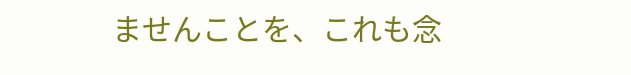ませんことを、これも念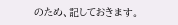のため、記しておきます。